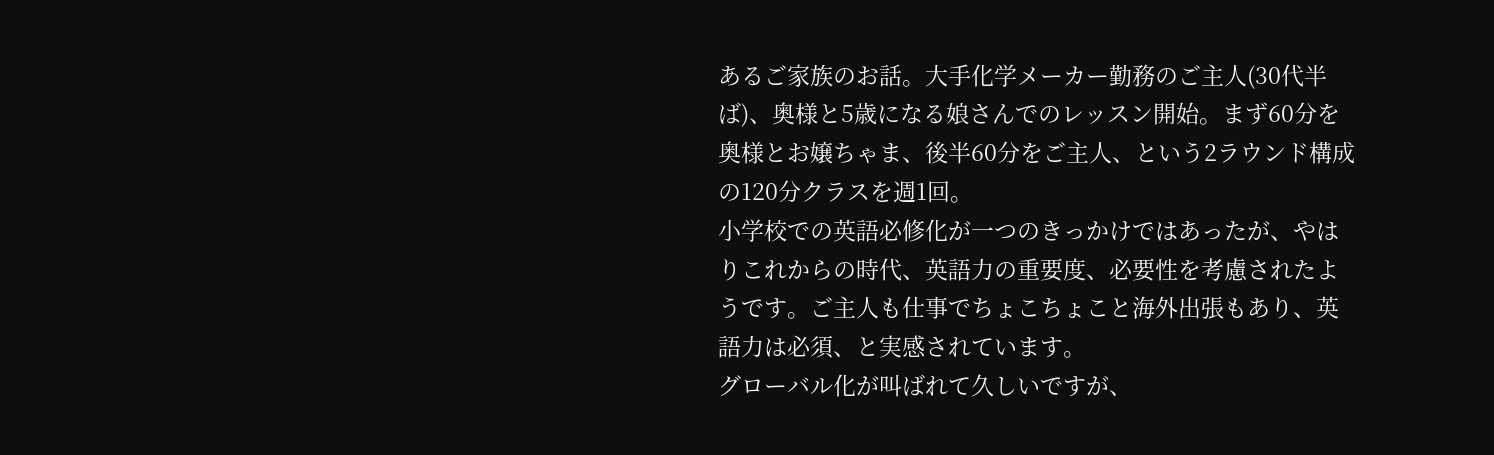あるご家族のお話。大手化学メーカー勤務のご主人(30代半ば)、奥様と5歳になる娘さんでのレッスン開始。まず60分を奥様とお嬢ちゃま、後半60分をご主人、という2ラウンド構成の120分クラスを週1回。
小学校での英語必修化が一つのきっかけではあったが、やはりこれからの時代、英語力の重要度、必要性を考慮されたようです。ご主人も仕事でちょこちょこと海外出張もあり、英語力は必須、と実感されています。
グローバル化が叫ばれて久しいですが、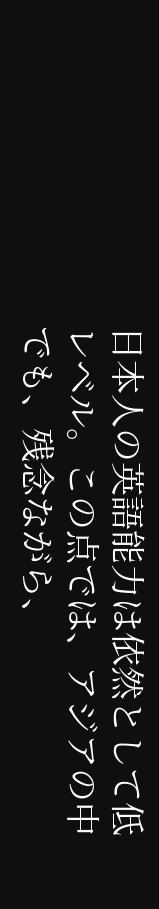日本人の英語能力は依然として低レベル。この点では、アジアの中でも、残念ながら、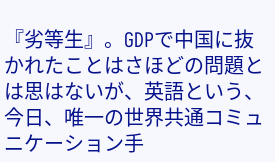『劣等生』。GDPで中国に抜かれたことはさほどの問題とは思はないが、英語という、今日、唯一の世界共通コミュニケーション手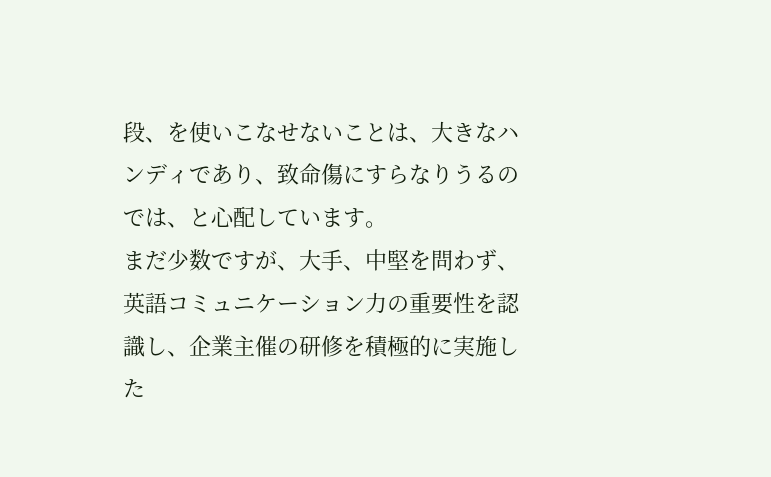段、を使いこなせないことは、大きなハンディであり、致命傷にすらなりうるのでは、と心配しています。
まだ少数ですが、大手、中堅を問わず、英語コミュニケーション力の重要性を認識し、企業主催の研修を積極的に実施した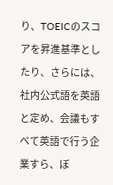り、TOEICのスコアを昇進基準としたり、さらには、社内公式語を英語と定め、会議もすべて英語で行う企業すら、ぼ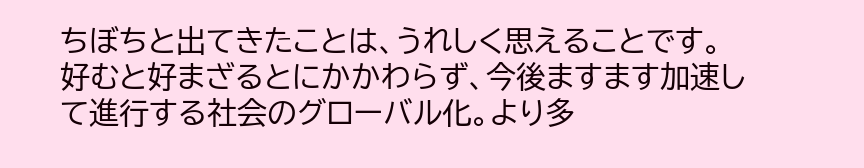ちぼちと出てきたことは、うれしく思えることです。
好むと好まざるとにかかわらず、今後ますます加速して進行する社会のグローバル化。より多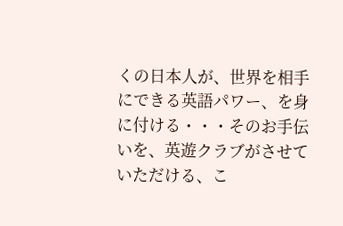くの日本人が、世界を相手にできる英語パワー、を身に付ける・・・そのお手伝いを、英遊クラブがさせていただける、こ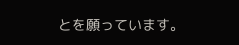とを願っています。